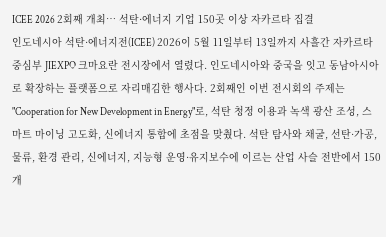ICEE 2026 2회째 개최… 석탄·에너지 기업 150곳 이상 자카르타 집결
인도네시아 석탄·에너지전(ICEE) 2026이 5월 11일부터 13일까지 사흘간 자카르타 중심부 JIEXPO 크마요란 전시장에서 열렸다. 인도네시아와 중국을 잇고 동남아시아로 확장하는 플랫폼으로 자리매김한 행사다. 2회째인 이번 전시회의 주제는 "Cooperation for New Development in Energy"로, 석탄 청정 이용과 녹색 광산 조성, 스마트 마이닝 고도화, 신에너지 통합에 초점을 맞췄다. 석탄 탐사와 채굴, 선탄·가공, 물류, 환경 관리, 신에너지, 지능형 운영·유지보수에 이르는 산업 사슬 전반에서 150개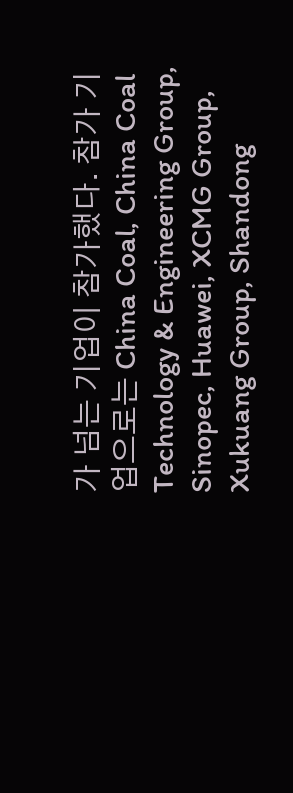가 넘는 기업이 참가했다. 참가 기업으로는 China Coal, China Coal Technology & Engineering Group, Sinopec, Huawei, XCMG Group, Xukuang Group, Shandong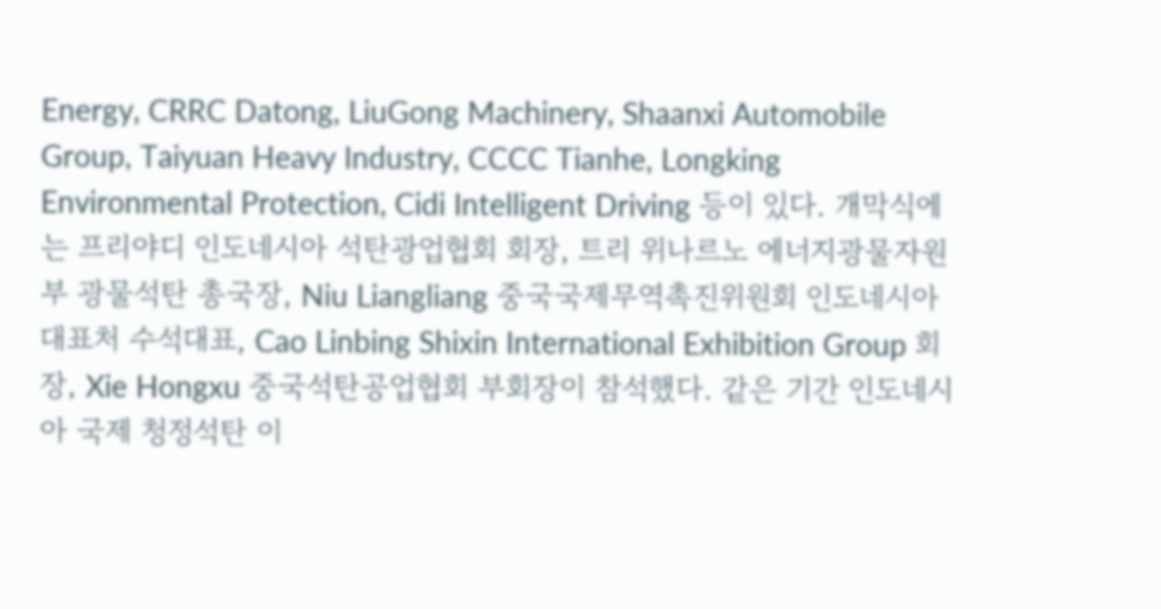Energy, CRRC Datong, LiuGong Machinery, Shaanxi Automobile Group, Taiyuan Heavy Industry, CCCC Tianhe, Longking Environmental Protection, Cidi Intelligent Driving 등이 있다. 개막식에는 프리야디 인도네시아 석탄광업협회 회장, 트리 위나르노 에너지광물자원부 광물석탄 총국장, Niu Liangliang 중국국제무역촉진위원회 인도네시아 대표처 수석대표, Cao Linbing Shixin International Exhibition Group 회장, Xie Hongxu 중국석탄공업협회 부회장이 참석했다. 같은 기간 인도네시아 국제 청정석탄 이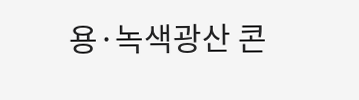용·녹색광산 콘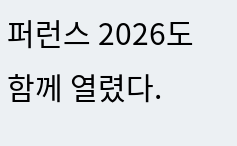퍼런스 2026도 함께 열렸다.